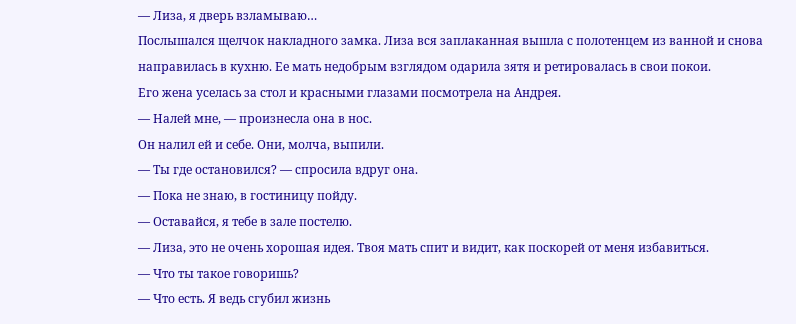— Лиза, я дверь взламываю…
Послышался щелчок накладного замка. Лиза вся заплаканная вышла с полотенцем из ванной и снова направилась в кухню. Ее мать недобрым взглядом одарила зятя и ретировалась в свои покои.
Его жена уселась за стол и красными глазами посмотрела на Андрея.
— Налей мне, — произнесла она в нос.
Он налил ей и себе. Они, молча, выпили.
— Ты где остановился? — спросила вдруг она.
— Пока не знаю, в гостиницу пойду.
— Оставайся, я тебе в зале постелю.
— Лиза, это не очень хорошая идея. Твоя мать спит и видит, как поскорей от меня избавиться.
— Что ты такое говоришь?
— Что есть. Я ведь сгубил жизнь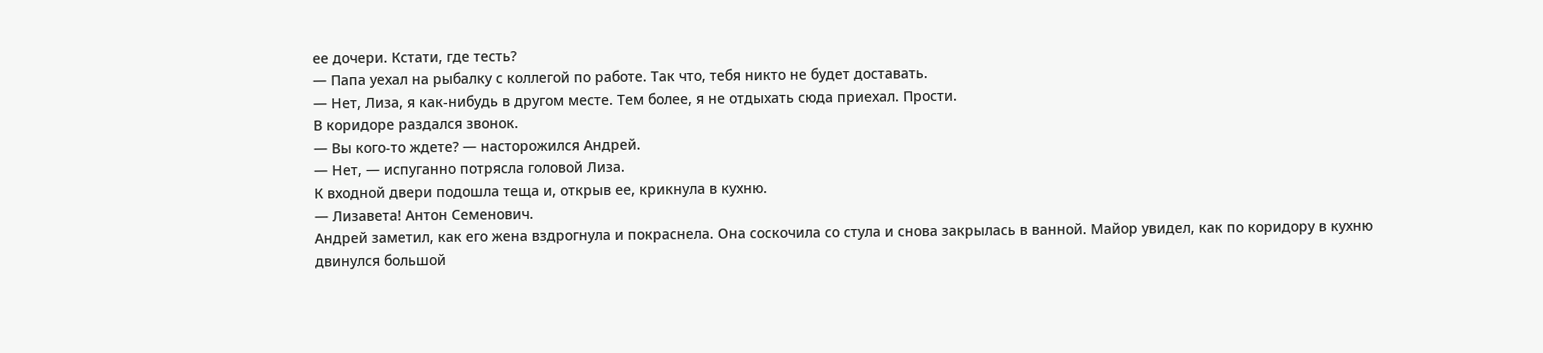ее дочери. Кстати, где тесть?
— Папа уехал на рыбалку с коллегой по работе. Так что, тебя никто не будет доставать.
— Нет, Лиза, я как-нибудь в другом месте. Тем более, я не отдыхать сюда приехал. Прости.
В коридоре раздался звонок.
— Вы кого-то ждете? — насторожился Андрей.
— Нет, — испуганно потрясла головой Лиза.
К входной двери подошла теща и, открыв ее, крикнула в кухню.
— Лизавета! Антон Семенович.
Андрей заметил, как его жена вздрогнула и покраснела. Она соскочила со стула и снова закрылась в ванной. Майор увидел, как по коридору в кухню двинулся большой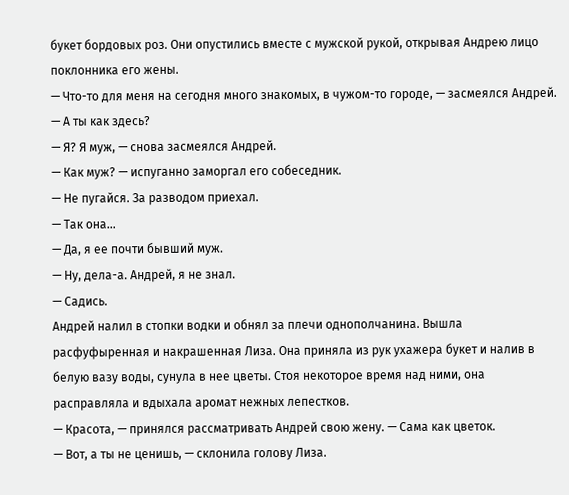букет бордовых роз. Они опустились вместе с мужской рукой, открывая Андрею лицо поклонника его жены.
— Что-то для меня на сегодня много знакомых, в чужом-то городе, — засмеялся Андрей.
— А ты как здесь?
— Я? Я муж, — снова засмеялся Андрей.
— Как муж? — испуганно заморгал его собеседник.
— Не пугайся. За разводом приехал.
— Так она…
— Да, я ее почти бывший муж.
— Ну, дела-а. Андрей, я не знал.
— Садись.
Андрей налил в стопки водки и обнял за плечи однополчанина. Вышла расфуфыренная и накрашенная Лиза. Она приняла из рук ухажера букет и налив в белую вазу воды, сунула в нее цветы. Стоя некоторое время над ними, она расправляла и вдыхала аромат нежных лепестков.
— Красота, — принялся рассматривать Андрей свою жену. — Сама как цветок.
— Вот, а ты не ценишь, — склонила голову Лиза.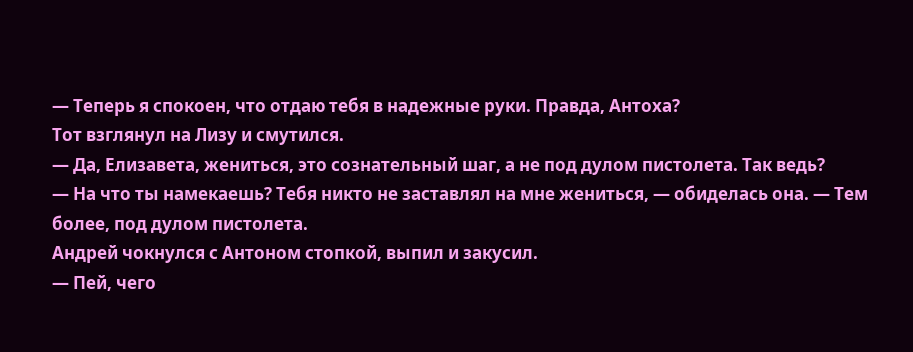— Теперь я спокоен, что отдаю тебя в надежные руки. Правда, Антоха?
Тот взглянул на Лизу и смутился.
— Да, Елизавета, жениться, это сознательный шаг, а не под дулом пистолета. Так ведь?
— На что ты намекаешь? Тебя никто не заставлял на мне жениться, — обиделась она. — Тем более, под дулом пистолета.
Андрей чокнулся с Антоном стопкой, выпил и закусил.
— Пей, чего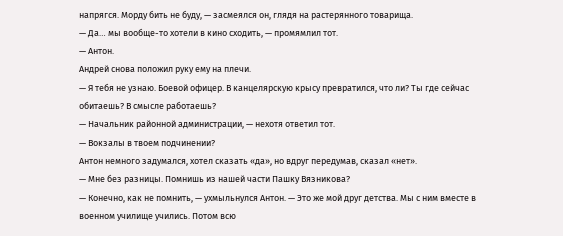напрягся. Морду бить не буду, — засмеялся он, глядя на растерянного товарища.
— Да… мы вообще-то хотели в кино сходить, — промямлил тот.
— Антон.
Андрей снова положил руку ему на плечи.
— Я тебя не узнаю. Боевой офицер. В канцелярскую крысу превратился, что ли? Ты где сейчас обитаешь? В смысле работаешь?
— Начальник районной администрации, — нехотя ответил тот.
— Вокзалы в твоем подчинении?
Антон немного задумался, хотел сказать «да», но вдруг передумав, сказал «нет».
— Мне без разницы. Помнишь из нашей части Пашку Вязникова?
— Конечно, как не помнить, — ухмыльнулся Антон. — Это же мой друг детства. Мы с ним вместе в военном училище учились. Потом всю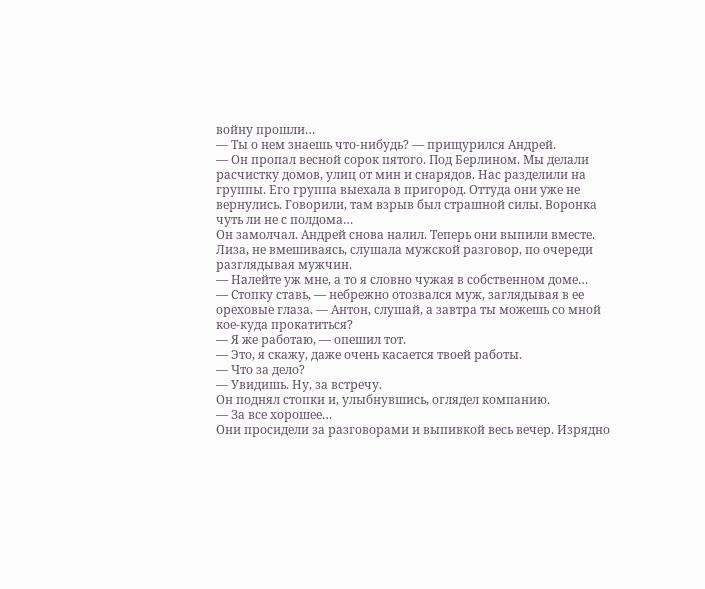войну прошли…
— Ты о нем знаешь что-нибудь? — прищурился Андрей.
— Он пропал весной сорок пятого. Под Берлином. Мы делали расчистку домов, улиц от мин и снарядов. Нас разделили на группы. Его группа выехала в пригород. Оттуда они уже не вернулись. Говорили, там взрыв был страшной силы. Воронка чуть ли не с полдома…
Он замолчал. Андрей снова налил. Теперь они выпили вместе. Лиза, не вмешиваясь, слушала мужской разговор, по очереди разглядывая мужчин.
— Налейте уж мне, а то я словно чужая в собственном доме…
— Стопку ставь, — небрежно отозвался муж, заглядывая в ее ореховые глаза. — Антон, слушай, а завтра ты можешь со мной кое-куда прокатиться?
— Я же работаю, — опешил тот.
— Это, я скажу, даже очень касается твоей работы.
— Что за дело?
— Увидишь. Ну, за встречу.
Он поднял стопки и, улыбнувшись, оглядел компанию.
— За все хорошее…
Они просидели за разговорами и выпивкой весь вечер. Изрядно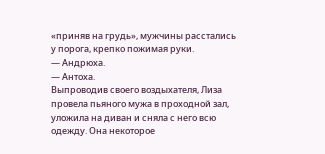«приняв на грудь», мужчины расстались у порога, крепко пожимая руки.
— Андрюха.
— Антоха.
Выпроводив своего воздыхателя, Лиза провела пьяного мужа в проходной зал, уложила на диван и сняла с него всю одежду. Она некоторое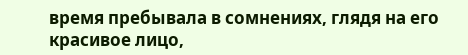время пребывала в сомнениях, глядя на его красивое лицо,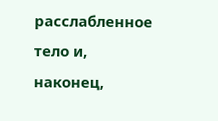расслабленное тело и, наконец,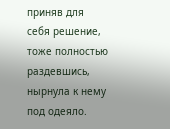приняв для себя решение, тоже полностью раздевшись, нырнула к нему под одеяло.